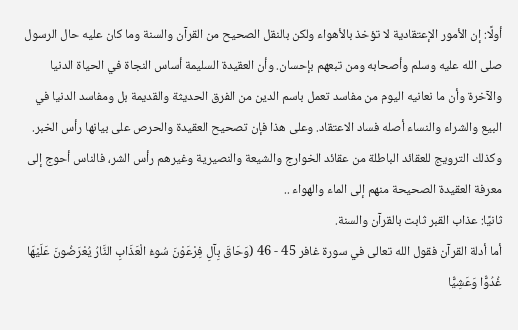أولًا: إن الأمور الإعتقادية لا تؤخذ بالأهواء ولكن بالنقل الصحيح من القرآن والسنة وما كان عليه حال الرسول صلى الله عليه وسلم وأصحابه ومن تبعهم بإحسان. وأن العقيدة السليمة أساس النجاة في الحياة الدنيا والآخرة وأن ما نعانيه اليوم من مفاسد تعمل باسم الدين من الفرق الحديثة والقديمة بل ومفاسد الدنيا في البيع والشراء والنساء أصله فساد الاعتقاد. وعلى هذا فإن تصحيح العقيدة والحرص على بيانها رأس الخبر. وكذلك الترويج للعقائد الباطلة من عقائد الخوارج والشيعة والنصيرية وغيرهم رأس الشر، فالناس أحوج إلى معرفة العقيدة الصحيحة منهم إلى الماء والهواء ..
ثانيًا: عذاب القبر ثابت بالقرآن والسنة.
أما أدلة القرآن فقول الله تعالى في سورة غافر 45 - 46 (وَحَاقَ بِآلِ فِرْعَوْنَ سُوءُ الْعَذَابِ النَّارُ يُعْرَضُونَ عَلَيْهَا غُدُوًّا وَعَشِيًّا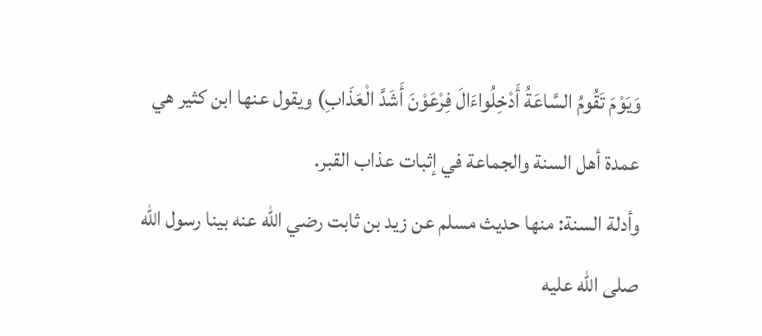وَيَوْمَ تَقُومُ السَّاعَةُ أَدْخِلُواءَالَ فِرْعَوْنَ أَشَدَّ الْعَذَابِ) ويقول عنها ابن كثير هي عمدة أهل السنة والجماعة في إثبات عذاب القبر.
وأدلة السنة: منها حديث مسلم عن زيد بن ثابت رضي الله عنه بينا رسول الله صلى الله عليه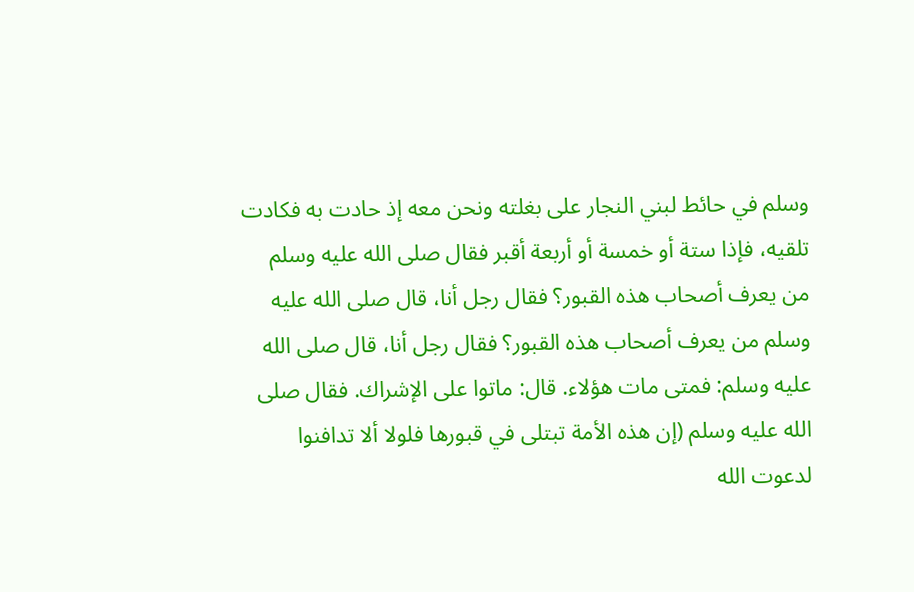وسلم في حائط لبني النجار على بغلته ونحن معه إذ حادت به فكادت تلقيه، فإذا ستة أو خمسة أو أربعة أقبر فقال صلى الله عليه وسلم من يعرف أصحاب هذه القبور؟ فقال رجل أنا، قال صلى الله عليه وسلم من يعرف أصحاب هذه القبور؟ فقال رجل أنا، قال صلى الله عليه وسلم: فمتى مات هؤلاء. قال: ماتوا على الإشراك. فقال صلى الله عليه وسلم (إن هذه الأمة تبتلى في قبورها فلولا ألا تدافنوا لدعوت الله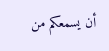أن يسمعكم من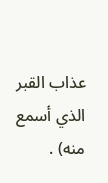عذاب القبر الذي أسمع منه) .